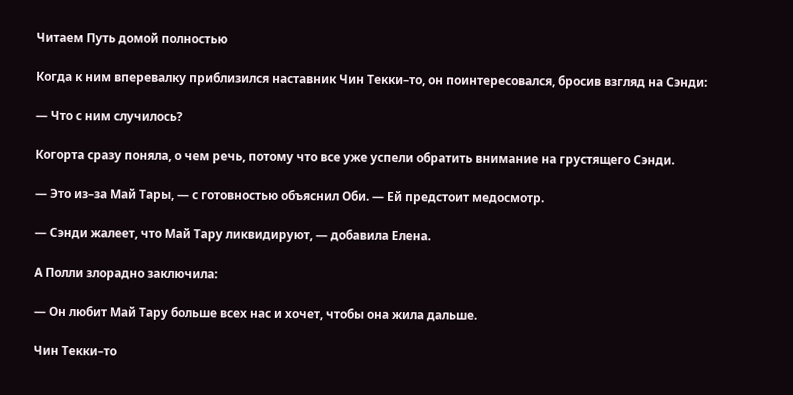Читаем Путь домой полностью

Когда к ним вперевалку приблизился наставник Чин Текки–то, он поинтересовался, бросив взгляд на Сэнди:

— Что с ним случилось?

Когорта сразу поняла, о чем речь, потому что все уже успели обратить внимание на грустящего Сэнди.

— Это из–за Май Тары, — с готовностью объяснил Оби. — Ей предстоит медосмотр.

— Сэнди жалеет, что Май Тару ликвидируют, — добавила Елена.

А Полли злорадно заключила:

— Он любит Май Тару больше всех нас и хочет, чтобы она жила дальше.

Чин Текки–то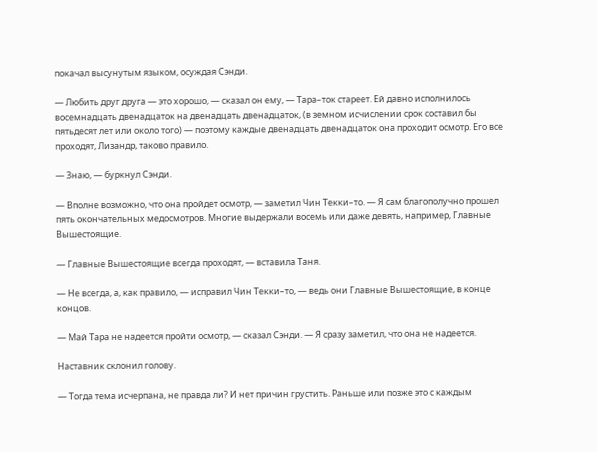покачал высунутым языком, осуждая Сэнди.

— Любить друг друга — это хорошо, — сказал он ему, — Тара–ток стареет. Ей давно исполнилось восемнадцать двенадцаток на двенадцать двенадцаток, (в земном исчислении срок составил бы пятьдесят лет или около того) — поэтому каждые двенадцать двенадцаток она проходит осмотр. Его все проходят, Лизандр, таково правило.

— Знаю, — буркнул Сэнди.

— Вполне возможно, что она пройдет осмотр, — заметил Чин Текки–то. — Я сам благополучно прошел пять окончательных медосмотров. Многие выдержали восемь или даже девять, например, Главные Вышестоящие.

— Главные Вышестоящие всегда проходят, — вставила Таня.

— Не всегда, а, как правило, — исправил Чин Текки–то, — ведь они Главные Вышестоящие, в конце концов.

— Май Тара не надеется пройти осмотр, — сказал Сэнди. — Я сразу заметил, что она не надеется.

Наставник склонил голову.

— Тогда тема исчерпана, не правда ли? И нет причин грустить. Раньше или позже это с каждым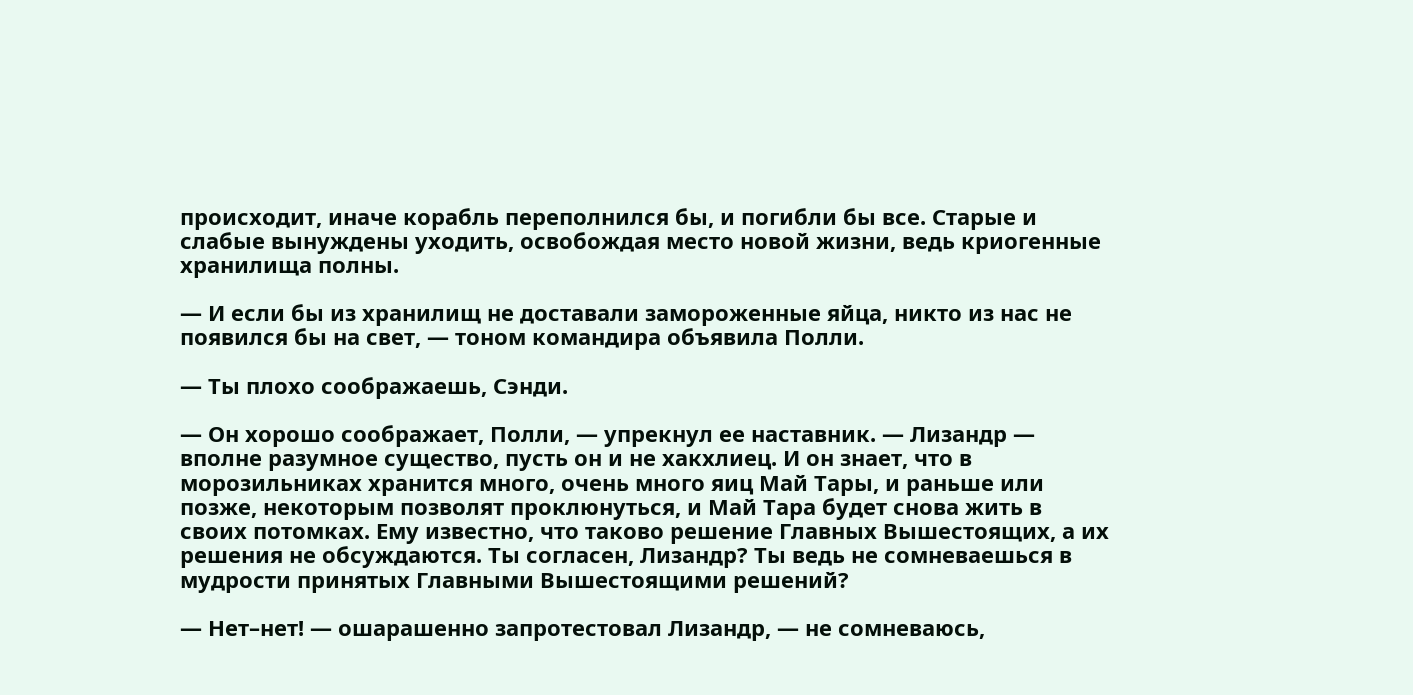происходит, иначе корабль переполнился бы, и погибли бы все. Старые и слабые вынуждены уходить, освобождая место новой жизни, ведь криогенные хранилища полны.

— И если бы из хранилищ не доставали замороженные яйца, никто из нас не появился бы на свет, — тоном командира объявила Полли.

— Ты плохо соображаешь, Сэнди.

— Он хорошо соображает, Полли, — упрекнул ее наставник. — Лизандр — вполне разумное существо, пусть он и не хакхлиец. И он знает, что в морозильниках хранится много, очень много яиц Май Тары, и раньше или позже, некоторым позволят проклюнуться, и Май Тара будет снова жить в своих потомках. Ему известно, что таково решение Главных Вышестоящих, а их решения не обсуждаются. Ты согласен, Лизандр? Ты ведь не сомневаешься в мудрости принятых Главными Вышестоящими решений?

— Нет–нет! — ошарашенно запротестовал Лизандр, — не сомневаюсь,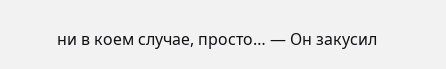ни в коем случае, просто… — Он закусил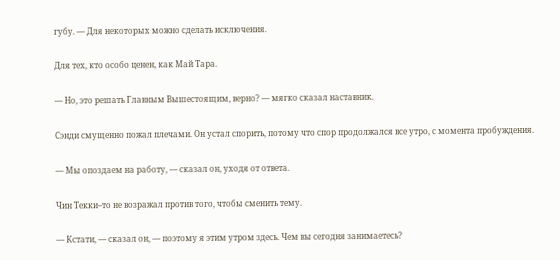губу. — Для некоторых можно сделать исключения.

Для тех, кто особо ценен, как Май Тара.

— Но, это решать Главным Вышестоящим, верно? — мягко сказал наставник.

Сэнди смущенно пожал плечами. Он устал спорить, потому что спор продолжался все утро, с момента пробуждения.

— Мы опоздаем на работу, — сказал он, уходя от ответа.

Чин Текки–то не возражал против того, чтобы сменить тему.

— Кстати, — сказал он, — поэтому я этим утром здесь. Чем вы сегодня занимаетесь?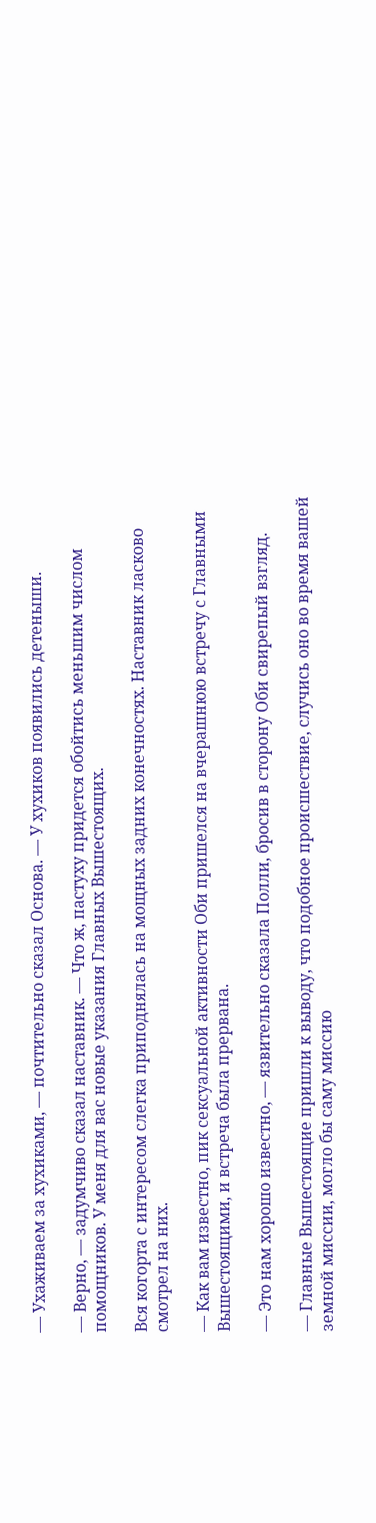— Ухаживаем за хухиками, — почтительно сказал Основа. — У хухиков появились детеныши.

— Верно, — задумчиво сказал наставник. — Что ж, пастуху придется обойтись меньшим числом помощников. У меня для вас новые указания Главных Вышестоящих.

Вся когорта с интересом слегка приподнялась на мощных задних конечностях. Наставник ласково смотрел на них.

— Как вам известно, пик сексуальной активности Оби пришелся на вчерашнюю встречу с Главными Вышестоящими, и встреча была прервана.

— Это нам хорошо известно, — язвительно сказала Полли, бросив в сторону Оби свирепый взгляд.

— Главные Вышестоящие пришли к выводу, что подобное происшествие, случись оно во время вашей земной миссии, могло бы саму миссию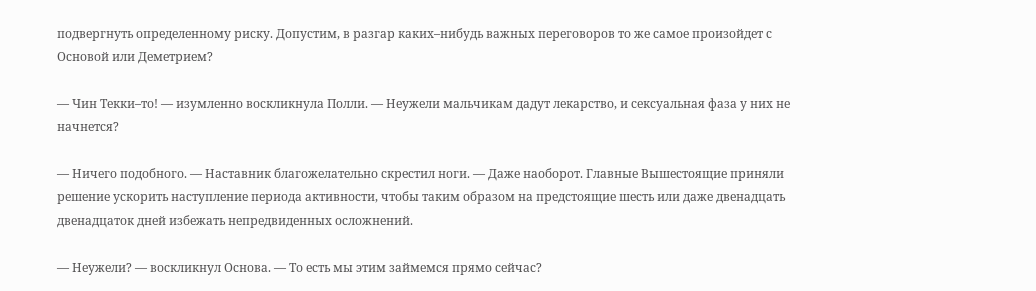подвергнуть определенному риску. Допустим, в разгар каких–нибудь важных переговоров то же самое произойдет с Основой или Деметрием?

— Чин Текки–то! — изумленно воскликнула Полли. — Неужели мальчикам дадут лекарство, и сексуальная фаза у них не начнется?

— Ничего подобного. — Наставник благожелательно скрестил ноги. — Даже наоборот. Главные Вышестоящие приняли решение ускорить наступление периода активности, чтобы таким образом на предстоящие шесть или даже двенадцать двенадцаток дней избежать непредвиденных осложнений.

— Неужели? — воскликнул Основа. — То есть мы этим займемся прямо сейчас?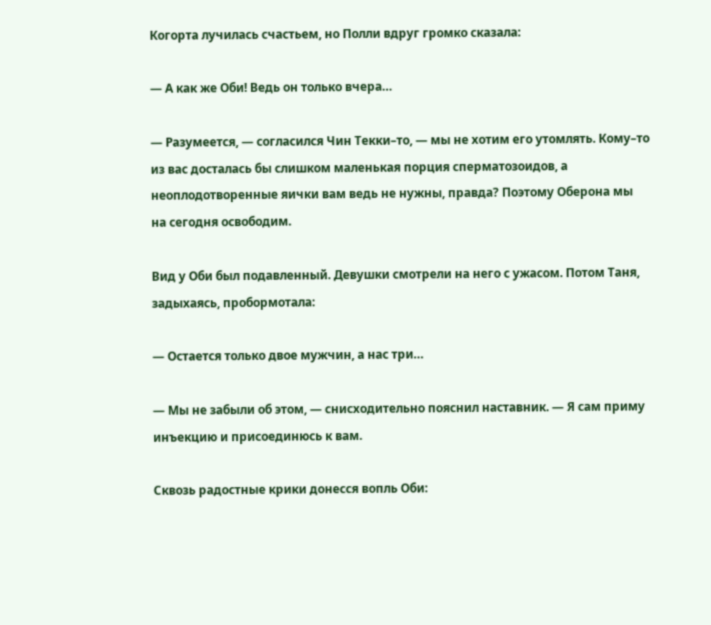Когорта лучилась счастьем, но Полли вдруг громко сказала:

— А как же Оби! Ведь он только вчера…

— Разумеется, — согласился Чин Текки–то, — мы не хотим его утомлять. Кому–то из вас досталась бы слишком маленькая порция сперматозоидов, а неоплодотворенные яички вам ведь не нужны, правда? Поэтому Оберона мы на сегодня освободим.

Вид у Оби был подавленный. Девушки смотрели на него с ужасом. Потом Таня, задыхаясь, пробормотала:

— Остается только двое мужчин, а нас три…

— Мы не забыли об этом, — снисходительно пояснил наставник. — Я сам приму инъекцию и присоединюсь к вам.

Сквозь радостные крики донесся вопль Оби: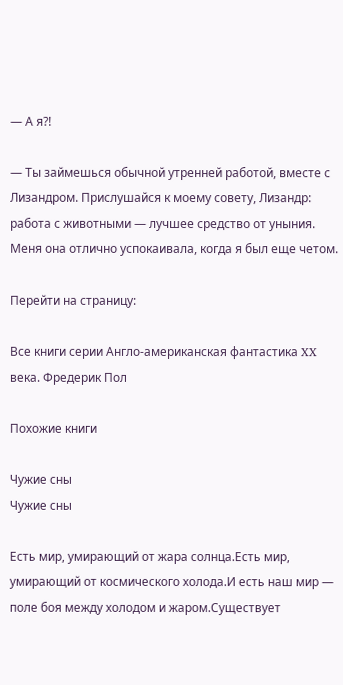— А я?!

— Ты займешься обычной утренней работой, вместе с Лизандром. Прислушайся к моему совету, Лизандр: работа с животными — лучшее средство от уныния. Меня она отлично успокаивала, когда я был еще четом.

Перейти на страницу:

Все книги серии Англо-американская фантастика XX века. Фредерик Пол

Похожие книги

Чужие сны
Чужие сны

Есть мир, умирающий от жара солнца.Есть мир, умирающий от космического холода.И есть наш мир — поле боя между холодом и жаром.Существует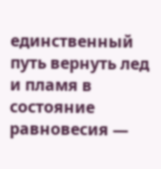единственный путь вернуть лед и пламя в состояние равновесия —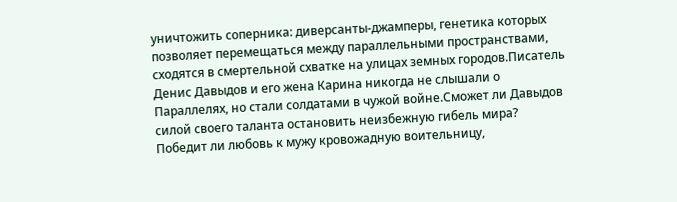уничтожить соперника: диверсанты-джамперы, генетика которых позволяет перемещаться между параллельными пространствами, сходятся в смертельной схватке на улицах земных городов.Писатель Денис Давыдов и его жена Карина никогда не слышали о Параллелях, но стали солдатами в чужой войне.Сможет ли Давыдов силой своего таланта остановить неизбежную гибель мира? Победит ли любовь к мужу кровожадную воительницу,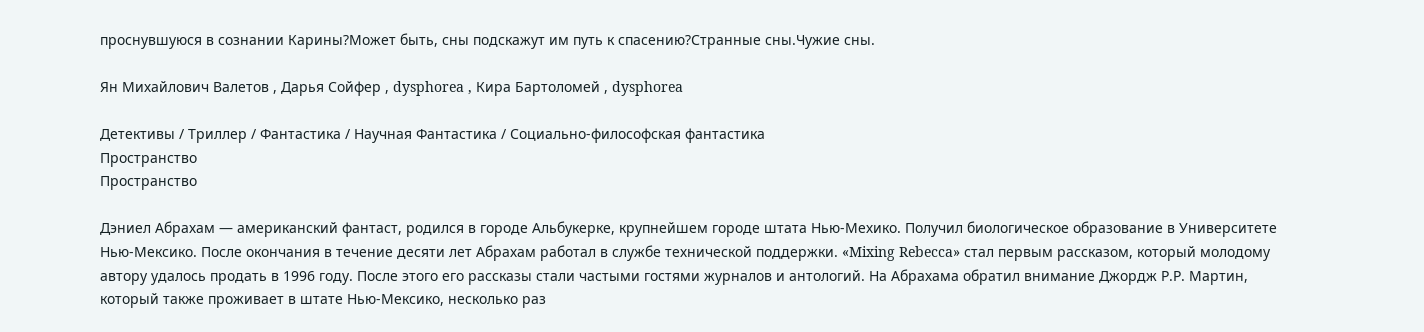проснувшуюся в сознании Карины?Может быть, сны подскажут им путь к спасению?Странные сны.Чужие сны.

Ян Михайлович Валетов , Дарья Сойфер , dysphorea , Кира Бартоломей , dysphorea

Детективы / Триллер / Фантастика / Научная Фантастика / Социально-философская фантастика
Пространство
Пространство

Дэниел Абрахам — американский фантаст, родился в городе Альбукерке, крупнейшем городе штата Нью-Мехико. Получил биологическое образование в Университете Нью-Мексико. После окончания в течение десяти лет Абрахам работал в службе технической поддержки. «Mixing Rebecca» стал первым рассказом, который молодому автору удалось продать в 1996 году. После этого его рассказы стали частыми гостями журналов и антологий. На Абрахама обратил внимание Джордж Р.Р. Мартин, который также проживает в штате Нью-Мексико, несколько раз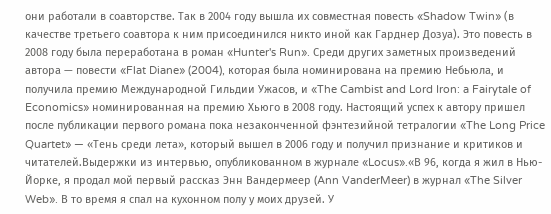они работали в соавторстве. Так в 2004 году вышла их совместная повесть «Shadow Twin» (в качестве третьего соавтора к ним присоединился никто иной как Гарднер Дозуа). Это повесть в 2008 году была переработана в роман «Hunter's Run». Среди других заметных произведений автора — повести «Flat Diane» (2004), которая была номинирована на премию Небьюла, и получила премию Международной Гильдии Ужасов, и «The Cambist and Lord Iron: a Fairytale of Economics» номинированная на премию Хьюго в 2008 году. Настоящий успех к автору пришел после публикации первого романа пока незаконченной фэнтезийной тетралогии «The Long Price Quartet» — «Тень среди лета», который вышел в 2006 году и получил признание и критиков и читателей.Выдержки из интервью, опубликованном в журнале «Locus».«В 96, когда я жил в Нью-Йорке, я продал мой первый рассказ Энн Вандермеер (Ann VanderMeer) в журнал «The Silver Web». В то время я спал на кухонном полу у моих друзей. У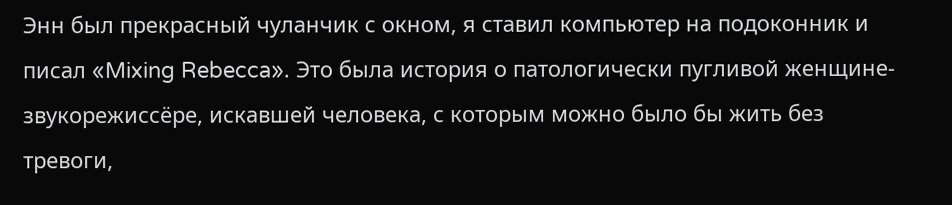Энн был прекрасный чуланчик с окном, я ставил компьютер на подоконник и писал «Mixing Rebecca». Это была история о патологически пугливой женщине-звукорежиссёре, искавшей человека, с которым можно было бы жить без тревоги,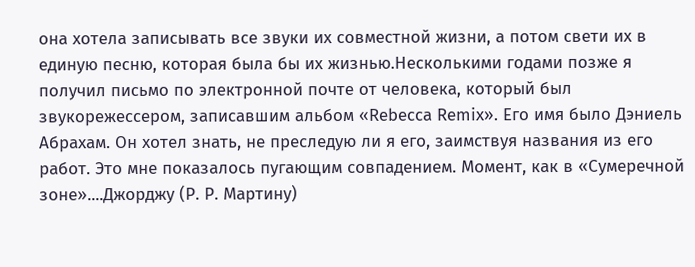она хотела записывать все звуки их совместной жизни, а потом свети их в единую песню, которая была бы их жизнью.Несколькими годами позже я получил письмо по электронной почте от человека, который был звукорежессером, записавшим альбом «Rebecca Remix». Его имя было Дэниель Абрахам. Он хотел знать, не преследую ли я его, заимствуя названия из его работ. Это мне показалось пугающим совпадением. Момент, как в «Сумеречной зоне»....Джорджу (Р. Р. Мартину)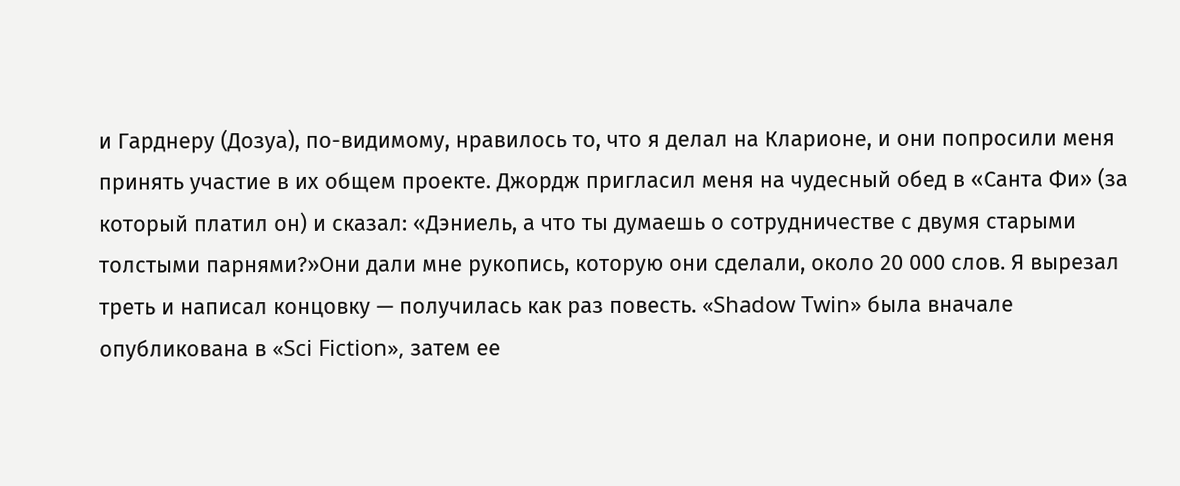и Гарднеру (Дозуа), по-видимому, нравилось то, что я делал на Кларионе, и они попросили меня принять участие в их общем проекте. Джордж пригласил меня на чудесный обед в «Санта Фи» (за который платил он) и сказал: «Дэниель, а что ты думаешь о сотрудничестве с двумя старыми толстыми парнями?»Они дали мне рукопись, которую они сделали, около 20 000 слов. Я вырезал треть и написал концовку — получилась как раз повесть. «Shadow Twin» была вначале опубликована в «Sci Fiction», затем ее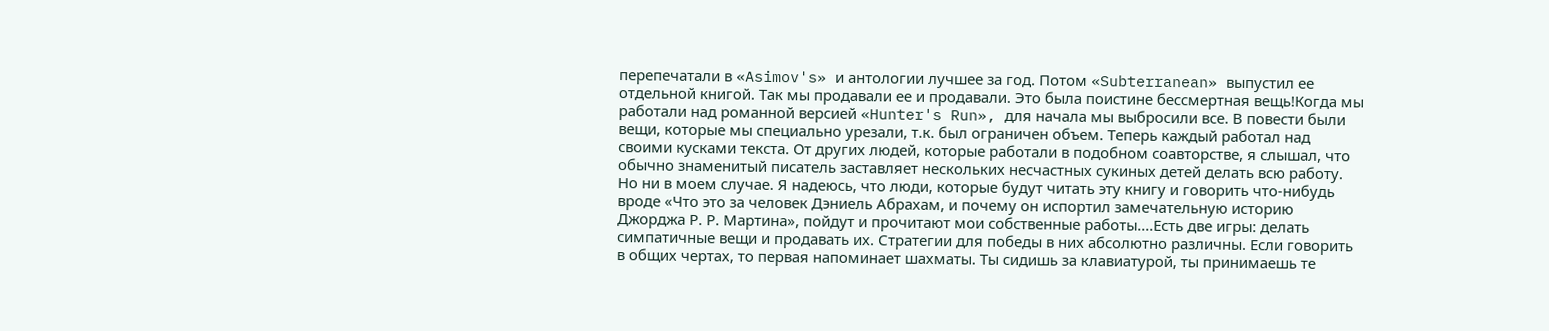перепечатали в «Asimov's» и антологии лучшее за год. Потом «Subterranean» выпустил ее отдельной книгой. Так мы продавали ее и продавали. Это была поистине бессмертная вещь!Когда мы работали над романной версией «Hunter's Run», для начала мы выбросили все. В повести были вещи, которые мы специально урезали, т.к. был ограничен объем. Теперь каждый работал над своими кусками текста. От других людей, которые работали в подобном соавторстве, я слышал, что обычно знаменитый писатель заставляет нескольких несчастных сукиных детей делать всю работу. Но ни в моем случае. Я надеюсь, что люди, которые будут читать эту книгу и говорить что-нибудь вроде «Что это за человек Дэниель Абрахам, и почему он испортил замечательную историю Джорджа Р. Р. Мартина», пойдут и прочитают мои собственные работы....Есть две игры: делать симпатичные вещи и продавать их. Стратегии для победы в них абсолютно различны. Если говорить в общих чертах, то первая напоминает шахматы. Ты сидишь за клавиатурой, ты принимаешь те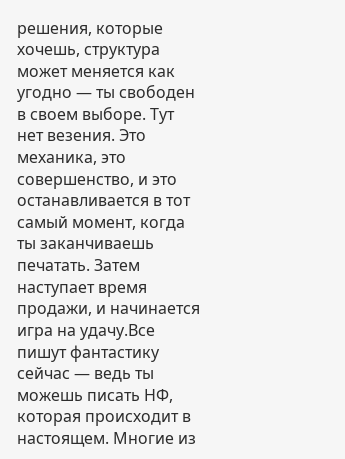решения, которые хочешь, структура может меняется как угодно — ты свободен в своем выборе. Тут нет везения. Это механика, это совершенство, и это останавливается в тот самый момент, когда ты заканчиваешь печатать. Затем наступает время продажи, и начинается игра на удачу.Все пишут фантастику сейчас — ведь ты можешь писать НФ, которая происходит в настоящем. Многие из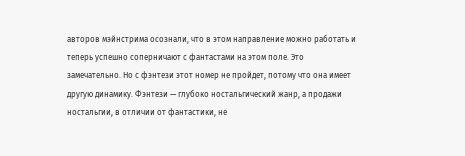авторов мэйнстрима осознали, что в этом направление можно работать и теперь успешно соперничают с фантастами на этом поле. Это замечательно. Но с фэнтези этот номер не пройдет, потому что она имеет другую динамику. Фэнтези — глубоко ностальгический жанр, а продажи ностальгии, в отличии от фантастики, не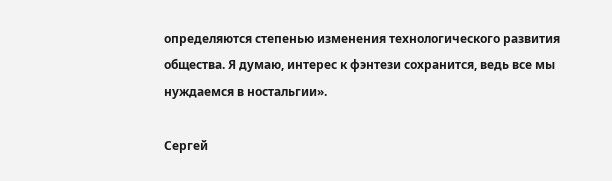определяются степенью изменения технологического развития общества. Я думаю, интерес к фэнтези сохранится, ведь все мы нуждаемся в ностальгии».

Сергей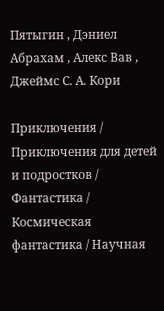Пятыгин , Дэниел Абрахам , Алекс Вав , Джеймс С. А. Кори

Приключения / Приключения для детей и подростков / Фантастика / Космическая фантастика / Научная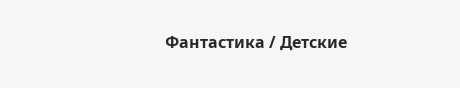Фантастика / Детские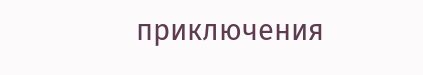приключения